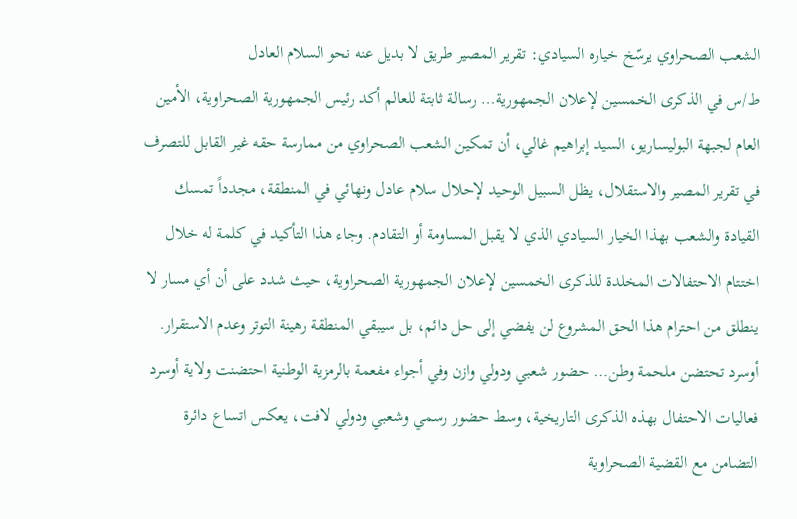الشعب الصحراوي يرسّخ خياره السيادي: تقرير المصير طريق لا بديل عنه نحو السلام العادل
ط/س في الذكرى الخمسين لإعلان الجمهورية… رسالة ثابتة للعالم أكد رئيس الجمهورية الصحراوية، الأمين العام لجبهة البوليساريو، السيد إبراهيم غالي، أن تمكين الشعب الصحراوي من ممارسة حقه غير القابل للتصرف في تقرير المصير والاستقلال، يظل السبيل الوحيد لإحلال سلام عادل ونهائي في المنطقة، مجدداً تمسك القيادة والشعب بهذا الخيار السيادي الذي لا يقبل المساومة أو التقادم. وجاء هذا التأكيد في كلمة له خلال اختتام الاحتفالات المخلدة للذكرى الخمسين لإعلان الجمهورية الصحراوية، حيث شدد على أن أي مسار لا ينطلق من احترام هذا الحق المشروع لن يفضي إلى حل دائم، بل سيبقي المنطقة رهينة التوتر وعدم الاستقرار. أوسرد تحتضن ملحمة وطن… حضور شعبي ودولي وازن وفي أجواء مفعمة بالرمزية الوطنية احتضنت ولاية أوسرد فعاليات الاحتفال بهذه الذكرى التاريخية، وسط حضور رسمي وشعبي ودولي لافت، يعكس اتساع دائرة التضامن مع القضية الصحراوية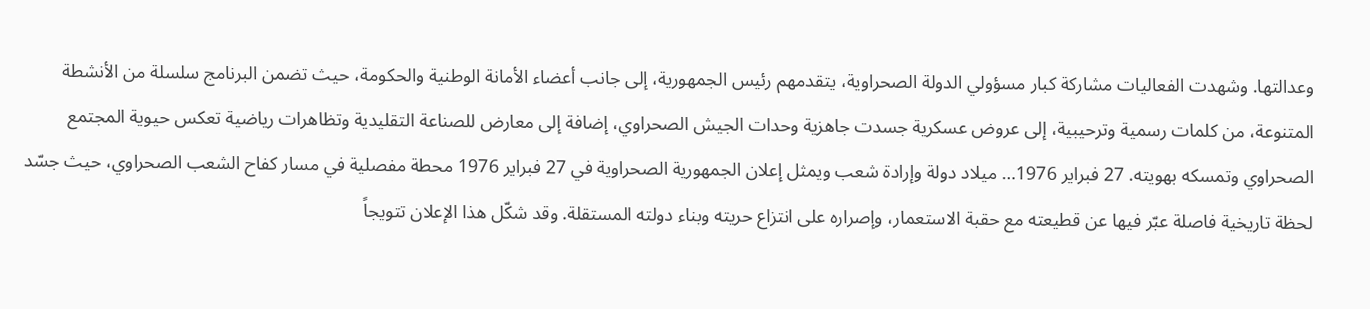وعدالتها. وشهدت الفعاليات مشاركة كبار مسؤولي الدولة الصحراوية، يتقدمهم رئيس الجمهورية، إلى جانب أعضاء الأمانة الوطنية والحكومة، حيث تضمن البرنامج سلسلة من الأنشطة المتنوعة، من كلمات رسمية وترحيبية، إلى عروض عسكرية جسدت جاهزية وحدات الجيش الصحراوي، إضافة إلى معارض للصناعة التقليدية وتظاهرات رياضية تعكس حيوية المجتمع الصحراوي وتمسكه بهويته. 27 فبراير 1976… ميلاد دولة وإرادة شعب ويمثل إعلان الجمهورية الصحراوية في 27 فبراير 1976 محطة مفصلية في مسار كفاح الشعب الصحراوي، حيث جسّد لحظة تاريخية فاصلة عبّر فيها عن قطيعته مع حقبة الاستعمار، وإصراره على انتزاع حريته وبناء دولته المستقلة. وقد شكّل هذا الإعلان تتويجاً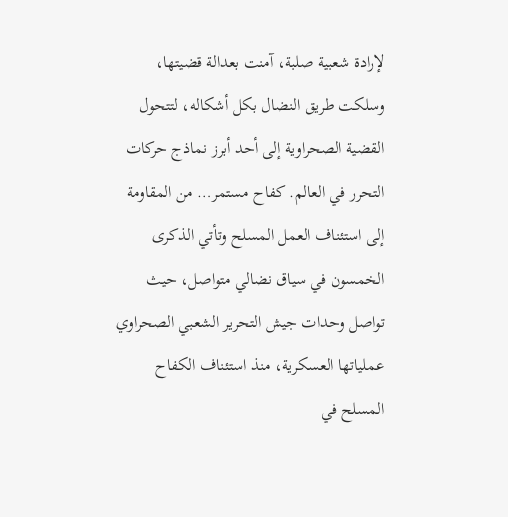لإرادة شعبية صلبة، آمنت بعدالة قضيتها، وسلكت طريق النضال بكل أشكاله، لتتحول القضية الصحراوية إلى أحد أبرز نماذج حركات التحرر في العالم. كفاح مستمر… من المقاومة إلى استئناف العمل المسلح وتأتي الذكرى الخمسون في سياق نضالي متواصل، حيث تواصل وحدات جيش التحرير الشعبي الصحراوي عملياتها العسكرية، منذ استئناف الكفاح المسلح في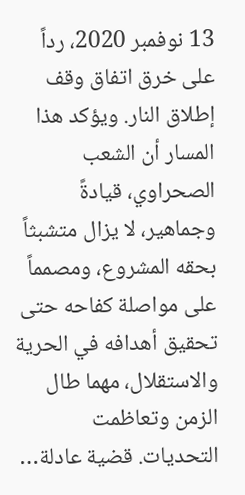13 نوفمبر 2020، رداً على خرق اتفاق وقف إطلاق النار. ويؤكد هذا المسار أن الشعب الصحراوي، قيادةً وجماهير، لا يزال متشبثاً بحقه المشروع، ومصمماً على مواصلة كفاحه حتى تحقيق أهدافه في الحرية والاستقلال، مهما طال الزمن وتعاظمت التحديات. قضية عادلة…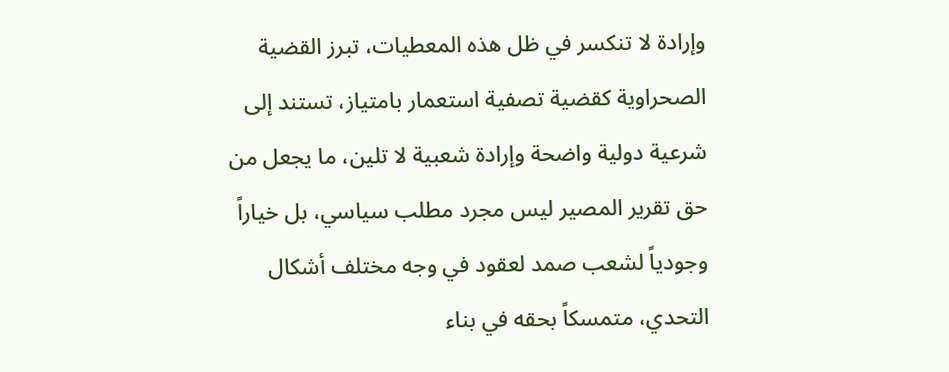وإرادة لا تنكسر في ظل هذه المعطيات، تبرز القضية الصحراوية كقضية تصفية استعمار بامتياز، تستند إلى شرعية دولية واضحة وإرادة شعبية لا تلين، ما يجعل من حق تقرير المصير ليس مجرد مطلب سياسي، بل خياراً وجودياً لشعب صمد لعقود في وجه مختلف أشكال التحدي، متمسكاً بحقه في بناء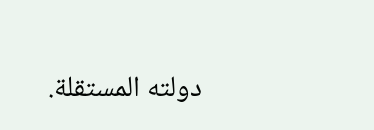دولته المستقلة.